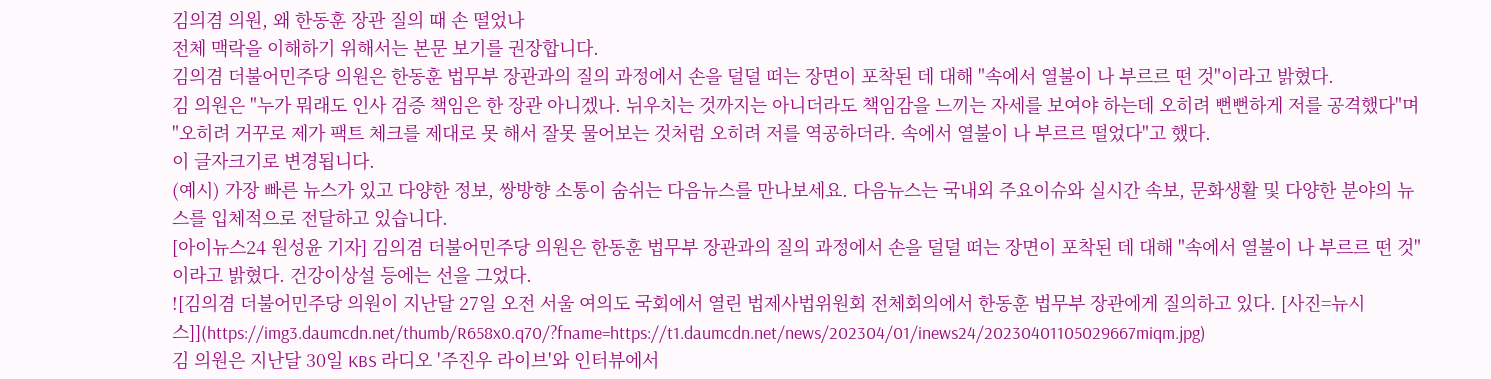김의겸 의원, 왜 한동훈 장관 질의 때 손 떨었나
전체 맥락을 이해하기 위해서는 본문 보기를 권장합니다.
김의겸 더불어민주당 의원은 한동훈 법무부 장관과의 질의 과정에서 손을 덜덜 떠는 장면이 포착된 데 대해 "속에서 열불이 나 부르르 떤 것"이라고 밝혔다.
김 의원은 "누가 뭐래도 인사 검증 책임은 한 장관 아니겠나. 뉘우치는 것까지는 아니더라도 책임감을 느끼는 자세를 보여야 하는데 오히려 뻔뻔하게 저를 공격했다"며 "오히려 거꾸로 제가 팩트 체크를 제대로 못 해서 잘못 물어보는 것처럼 오히려 저를 역공하더라. 속에서 열불이 나 부르르 떨었다"고 했다.
이 글자크기로 변경됩니다.
(예시) 가장 빠른 뉴스가 있고 다양한 정보, 쌍방향 소통이 숨쉬는 다음뉴스를 만나보세요. 다음뉴스는 국내외 주요이슈와 실시간 속보, 문화생활 및 다양한 분야의 뉴스를 입체적으로 전달하고 있습니다.
[아이뉴스24 원성윤 기자] 김의겸 더불어민주당 의원은 한동훈 법무부 장관과의 질의 과정에서 손을 덜덜 떠는 장면이 포착된 데 대해 "속에서 열불이 나 부르르 떤 것"이라고 밝혔다. 건강이상설 등에는 선을 그었다.
![김의겸 더불어민주당 의원이 지난달 27일 오전 서울 여의도 국회에서 열린 법제사법위원회 전체회의에서 한동훈 법무부 장관에게 질의하고 있다. [사진=뉴시스]](https://img3.daumcdn.net/thumb/R658x0.q70/?fname=https://t1.daumcdn.net/news/202304/01/inews24/20230401105029667miqm.jpg)
김 의원은 지난달 30일 KBS 라디오 '주진우 라이브'와 인터뷰에서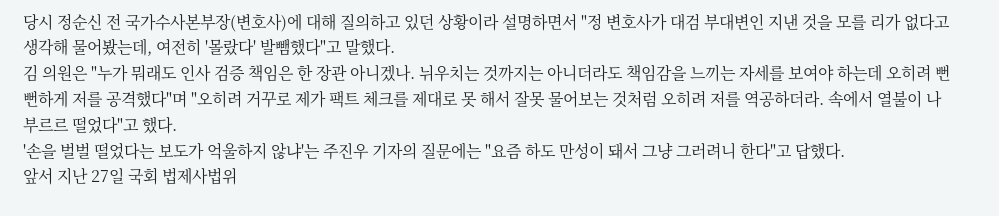당시 정순신 전 국가수사본부장(변호사)에 대해 질의하고 있던 상황이라 설명하면서 "정 변호사가 대검 부대변인 지낸 것을 모를 리가 없다고 생각해 물어봤는데, 여전히 '몰랐다' 발뺌했다"고 말했다.
김 의원은 "누가 뭐래도 인사 검증 책임은 한 장관 아니겠나. 뉘우치는 것까지는 아니더라도 책임감을 느끼는 자세를 보여야 하는데 오히려 뻔뻔하게 저를 공격했다"며 "오히려 거꾸로 제가 팩트 체크를 제대로 못 해서 잘못 물어보는 것처럼 오히려 저를 역공하더라. 속에서 열불이 나 부르르 떨었다"고 했다.
'손을 벌벌 떨었다는 보도가 억울하지 않냐'는 주진우 기자의 질문에는 "요즘 하도 만성이 돼서 그냥 그러려니 한다"고 답했다.
앞서 지난 27일 국회 법제사법위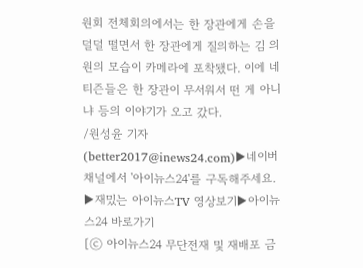원회 전체회의에서는 한 장관에게 손을 덜덜 떨면서 한 장관에게 질의하는 김 의원의 모습이 카메라에 포착됐다. 이에 네티즌들은 한 장관이 무서워서 떤 게 아니냐 등의 이야기가 오고 갔다.
/원성윤 기자(better2017@inews24.com)▶네이버 채널에서 '아이뉴스24'를 구독해주세요.
▶재밌는 아이뉴스TV 영상보기▶아이뉴스24 바로가기
[ⓒ 아이뉴스24 무단전재 및 재배포 금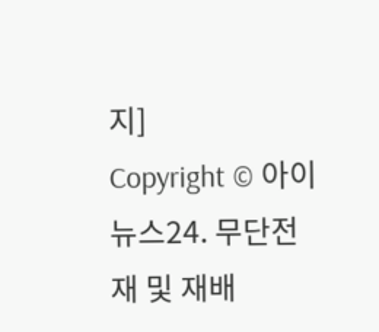지]
Copyright © 아이뉴스24. 무단전재 및 재배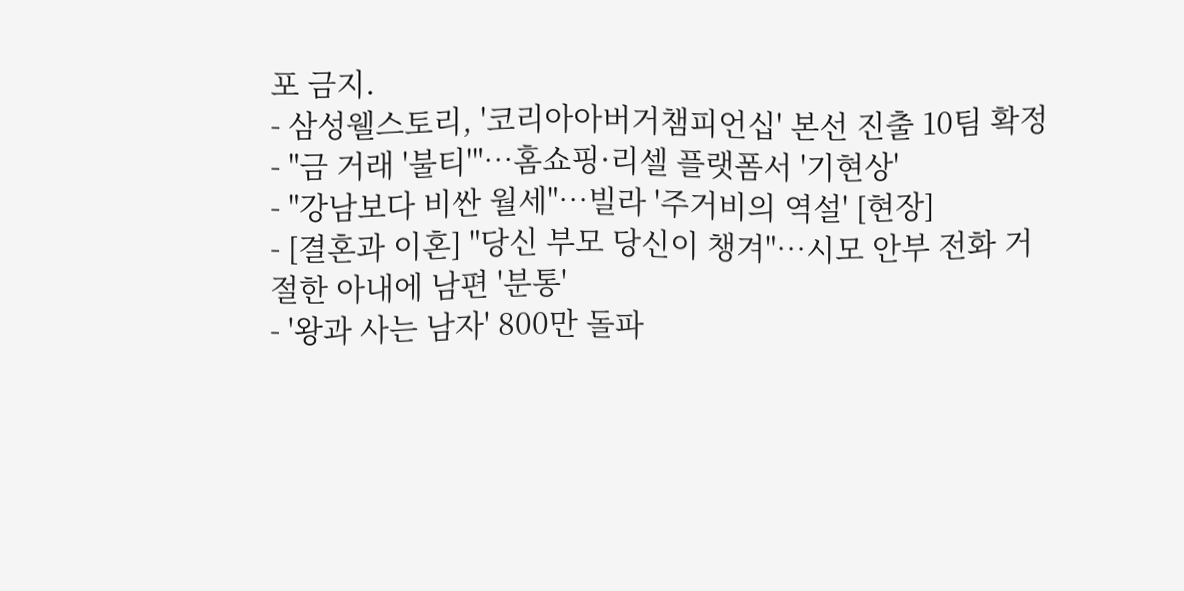포 금지.
- 삼성웰스토리, '코리아아버거챔피언십' 본선 진출 10팀 확정
- "금 거래 '불티'"⋯홈쇼핑·리셀 플랫폼서 '기현상'
- "강남보다 비싼 월세"⋯빌라 '주거비의 역설' [현장]
- [결혼과 이혼] "당신 부모 당신이 챙겨"⋯시모 안부 전화 거절한 아내에 남편 '분통'
- '왕과 사는 남자' 800만 돌파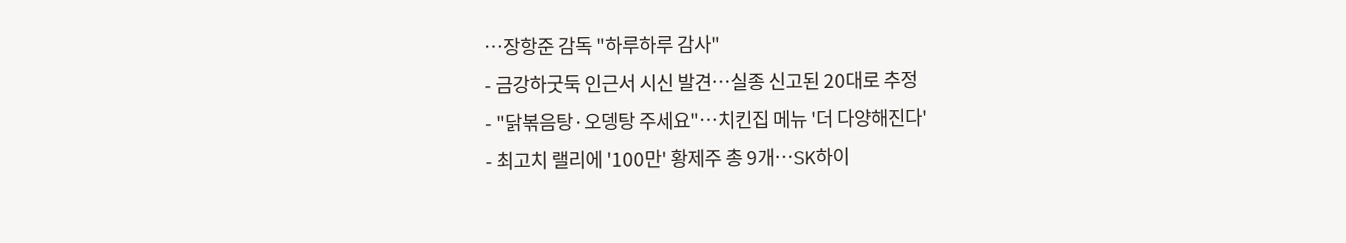⋯장항준 감독 "하루하루 감사"
- 금강하굿둑 인근서 시신 발견⋯실종 신고된 20대로 추정
- "닭볶음탕·오뎅탕 주세요"⋯치킨집 메뉴 '더 다양해진다'
- 최고치 랠리에 '100만' 황제주 총 9개⋯SK하이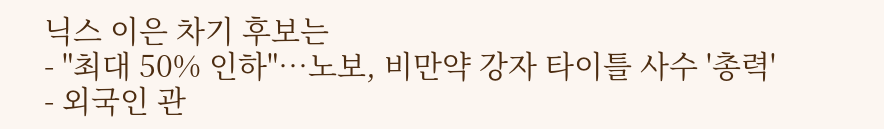닉스 이은 차기 후보는
- "최대 50% 인하"…노보, 비만약 강자 타이틀 사수 '총력'
- 외국인 관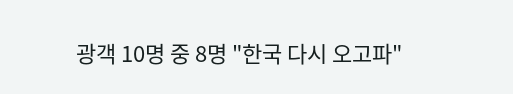광객 10명 중 8명 "한국 다시 오고파"